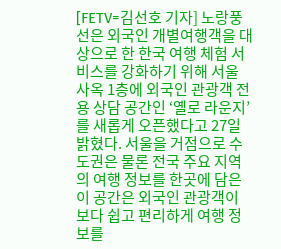[FETV=김선호 기자] 노랑풍선은 외국인 개별여행객을 대상으로 한 한국 여행 체험 서비스를 강화하기 위해 서울 사옥 1층에 외국인 관광객 전용 상담 공간인 ‘옐로 라운지’를 새롭게 오픈했다고 27일 밝혔다. 서울을 거점으로 수도권은 물론 전국 주요 지역의 여행 정보를 한곳에 담은 이 공간은 외국인 관광객이 보다 쉽고 편리하게 여행 정보를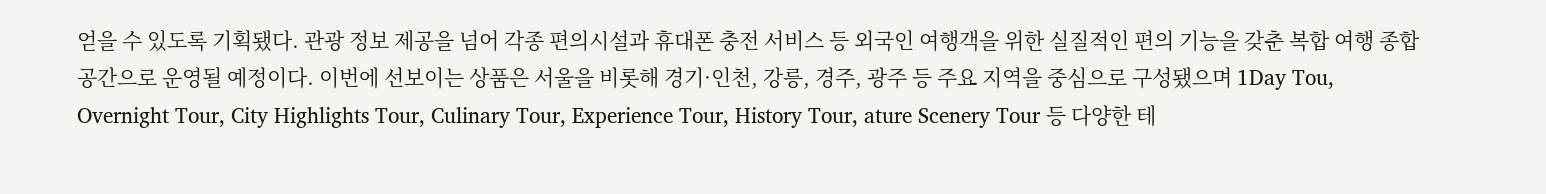얻을 수 있도록 기획됐다. 관광 정보 제공을 넘어 각종 편의시설과 휴대폰 충전 서비스 등 외국인 여행객을 위한 실질적인 편의 기능을 갖춘 복합 여행 종합 공간으로 운영될 예정이다. 이번에 선보이는 상품은 서울을 비롯해 경기·인천, 강릉, 경주, 광주 등 주요 지역을 중심으로 구성됐으며 1Day Tou, Overnight Tour, City Highlights Tour, Culinary Tour, Experience Tour, History Tour, ature Scenery Tour 등 다양한 테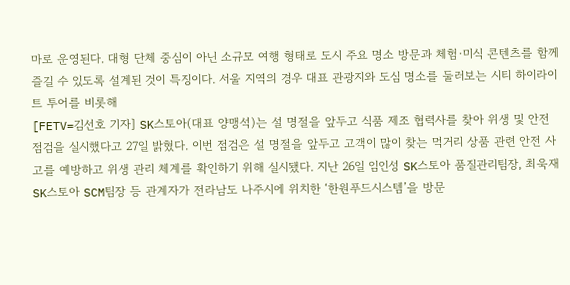마로 운영된다. 대형 단체 중심이 아닌 소규모 여행 형태로 도시 주요 명소 방문과 체험·미식 콘텐츠를 함께 즐길 수 있도록 설계된 것이 특징이다. 서울 지역의 경우 대표 관광지와 도심 명소를 둘러보는 시티 하이라이트 투어를 비롯해
[FETV=김선호 기자] SK스토아(대표 양맹석)는 설 명절을 앞두고 식품 제조 협력사를 찾아 위생 및 안전 점검을 실시했다고 27일 밝혔다. 이번 점검은 설 명절을 앞두고 고객이 많이 찾는 먹거리 상품 관련 안전 사고를 예방하고 위생 관리 체계를 확인하기 위해 실시됐다. 지난 26일 임인성 SK스토아 품질관리팀장, 최욱재 SK스토아 SCM팀장 등 관계자가 전라남도 나주시에 위치한 ‘한원푸드시스템’을 방문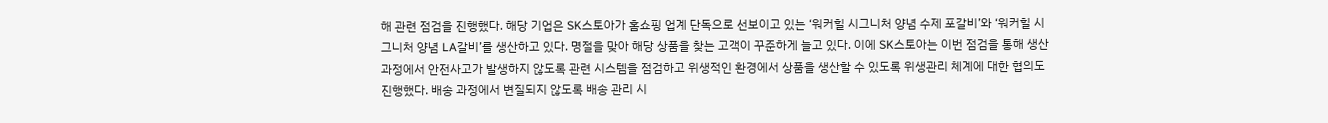해 관련 점검을 진행했다. 해당 기업은 SK스토아가 홈쇼핑 업계 단독으로 선보이고 있는 ‘워커힐 시그니처 양념 수제 포갈비’와 ‘워커힐 시그니처 양념 LA갈비’를 생산하고 있다. 명절을 맞아 해당 상품을 찾는 고객이 꾸준하게 늘고 있다. 이에 SK스토아는 이번 점검을 통해 생산 과정에서 안전사고가 발생하지 않도록 관련 시스템을 점검하고 위생적인 환경에서 상품을 생산할 수 있도록 위생관리 체계에 대한 협의도 진행했다. 배송 과정에서 변질되지 않도록 배송 관리 시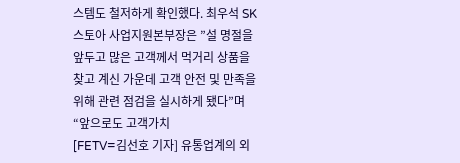스템도 철저하게 확인했다. 최우석 SK스토아 사업지원본부장은 ”설 명절을 앞두고 많은 고객께서 먹거리 상품을 찾고 계신 가운데 고객 안전 및 만족을 위해 관련 점검을 실시하게 됐다”며 “앞으로도 고객가치
[FETV=김선호 기자] 유통업계의 외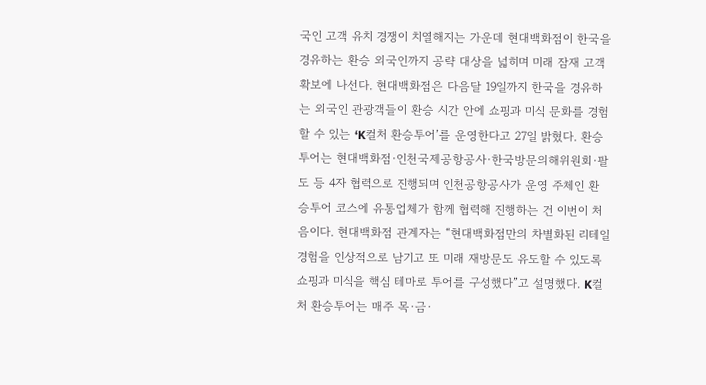국인 고객 유치 경쟁이 치열해지는 가운데 현대백화점이 한국을 경유하는 환승 외국인까지 공략 대상을 넓히며 미래 잠재 고객 확보에 나선다. 현대백화점은 다음달 19일까지 한국을 경유하는 외국인 관광객들이 환승 시간 안에 쇼핑과 미식 문화를 경험할 수 있는 ‘K컬처 환승투어’를 운영한다고 27일 밝혔다. 환승투어는 현대백화점·인천국제공항공사·한국방문의해위원회·팔도 등 4자 협력으로 진행되며 인천공항공사가 운영 주체인 환승투어 코스에 유통업체가 함께 협력해 진행하는 건 이번이 처음이다. 현대백화점 관계자는 “현대백화점만의 차별화된 리테일 경험을 인상적으로 남기고 또 미래 재방문도 유도할 수 있도록 쇼핑과 미식을 핵심 테마로 투어를 구성했다”고 설명했다. K컬처 환승투어는 매주 목·금·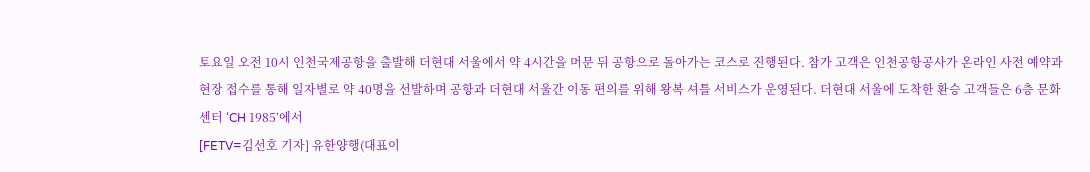토요일 오전 10시 인천국제공항을 출발해 더현대 서울에서 약 4시간을 머문 뒤 공항으로 돌아가는 코스로 진행된다. 참가 고객은 인천공항공사가 온라인 사전 예약과 현장 접수를 통해 일자별로 약 40명을 선발하며 공항과 더현대 서울간 이동 편의를 위해 왕복 셔틀 서비스가 운영된다. 더현대 서울에 도착한 환승 고객들은 6층 문화센터 ‘CH 1985’에서
[FETV=김선호 기자] 유한양행(대표이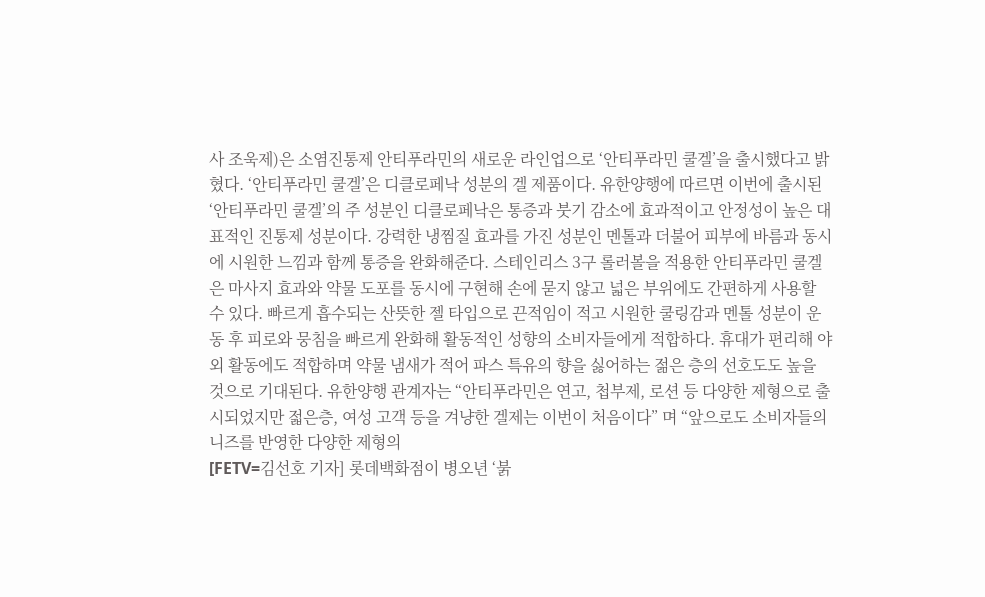사 조욱제)은 소염진통제 안티푸라민의 새로운 라인업으로 ‘안티푸라민 쿨겔’을 출시했다고 밝혔다. ‘안티푸라민 쿨겔’은 디클로페낙 성분의 겔 제품이다. 유한양행에 따르면 이번에 출시된 ‘안티푸라민 쿨겔’의 주 성분인 디클로페낙은 통증과 붓기 감소에 효과적이고 안정성이 높은 대표적인 진통제 성분이다. 강력한 냉찜질 효과를 가진 성분인 멘톨과 더불어 피부에 바름과 동시에 시원한 느낌과 함께 통증을 완화해준다. 스테인리스 3구 롤러볼을 적용한 안티푸라민 쿨겔은 마사지 효과와 약물 도포를 동시에 구현해 손에 묻지 않고 넓은 부위에도 간편하게 사용할 수 있다. 빠르게 흡수되는 산뜻한 젤 타입으로 끈적임이 적고 시원한 쿨링감과 멘톨 성분이 운동 후 피로와 뭉침을 빠르게 완화해 활동적인 성향의 소비자들에게 적합하다. 휴대가 편리해 야외 활동에도 적합하며 약물 냄새가 적어 파스 특유의 향을 싫어하는 젊은 층의 선호도도 높을 것으로 기대된다. 유한양행 관계자는 “안티푸라민은 연고, 첩부제, 로션 등 다양한 제형으로 출시되었지만 젋은층, 여성 고객 등을 겨냥한 겔제는 이번이 처음이다” 며 “앞으로도 소비자들의 니즈를 반영한 다양한 제형의
[FETV=김선호 기자] 롯데백화점이 병오년 ‘붉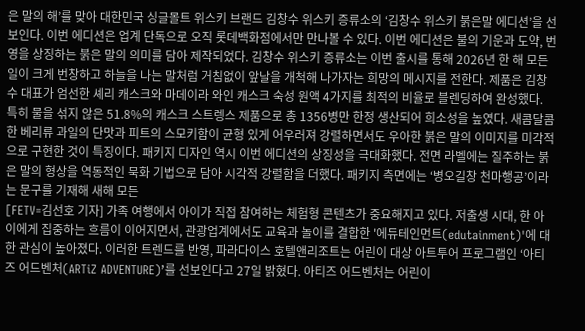은 말의 해’를 맞아 대한민국 싱글몰트 위스키 브랜드 김창수 위스키 증류소의 ‘김창수 위스키 붉은말 에디션’을 선보인다. 이번 에디션은 업계 단독으로 오직 롯데백화점에서만 만나볼 수 있다. 이번 에디션은 불의 기운과 도약, 번영을 상징하는 붉은 말의 의미를 담아 제작되었다. 김창수 위스키 증류소는 이번 출시를 통해 2026년 한 해 모든 일이 크게 번창하고 하늘을 나는 말처럼 거침없이 앞날을 개척해 나가자는 희망의 메시지를 전한다. 제품은 김창수 대표가 엄선한 셰리 캐스크와 마데이라 와인 캐스크 숙성 원액 4가지를 최적의 비율로 블렌딩하여 완성했다. 특히 물을 섞지 않은 51.8%의 캐스크 스트렝스 제품으로 총 1356병만 한정 생산되어 희소성을 높였다. 새콤달콤한 베리류 과일의 단맛과 피트의 스모키함이 균형 있게 어우러져 강렬하면서도 우아한 붉은 말의 이미지를 미각적으로 구현한 것이 특징이다. 패키지 디자인 역시 이번 에디션의 상징성을 극대화했다. 전면 라벨에는 질주하는 붉은 말의 형상을 역동적인 묵화 기법으로 담아 시각적 강렬함을 더했다. 패키지 측면에는 ‘병오길창 천마행공’이라는 문구를 기재해 새해 모든
[FETV=김선호 기자] 가족 여행에서 아이가 직접 참여하는 체험형 콘텐츠가 중요해지고 있다. 저출생 시대, 한 아이에게 집중하는 흐름이 이어지면서, 관광업계에서도 교육과 놀이를 결합한 '에듀테인먼트(edutainment)'에 대한 관심이 높아졌다. 이러한 트렌드를 반영, 파라다이스 호텔앤리조트는 어린이 대상 아트투어 프로그램인 ‘아티즈 어드벤처(ARTiZ ADVENTURE)’를 선보인다고 27일 밝혔다. 아티즈 어드벤처는 어린이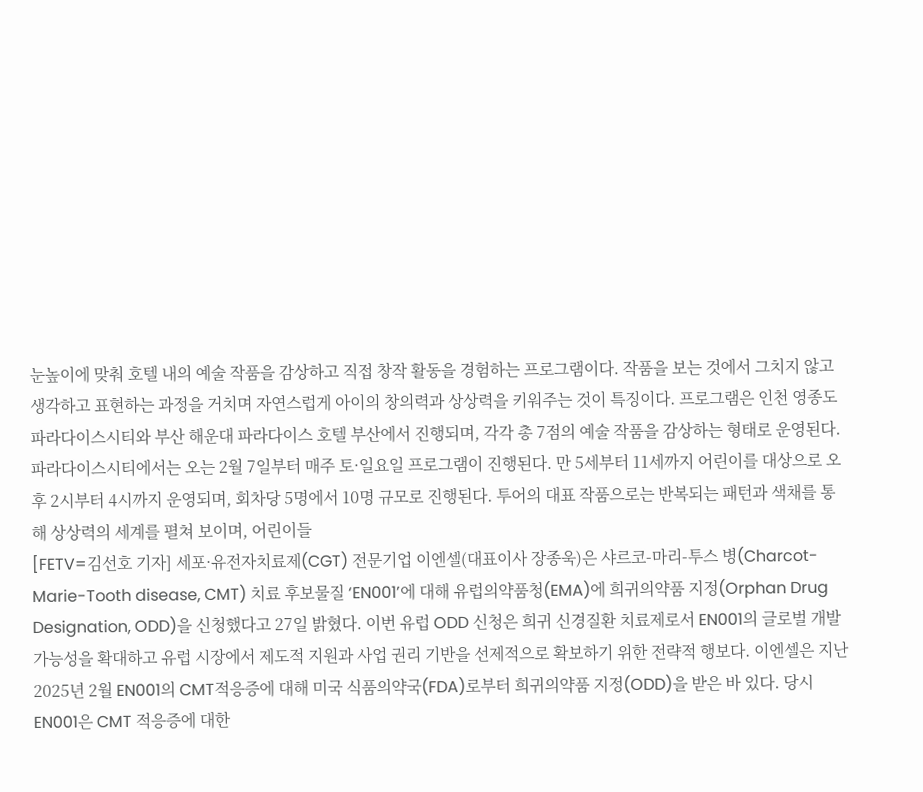눈높이에 맞춰 호텔 내의 예술 작품을 감상하고 직접 창작 활동을 경험하는 프로그램이다. 작품을 보는 것에서 그치지 않고 생각하고 표현하는 과정을 거치며 자연스럽게 아이의 창의력과 상상력을 키워주는 것이 특징이다. 프로그램은 인천 영종도 파라다이스시티와 부산 해운대 파라다이스 호텔 부산에서 진행되며, 각각 총 7점의 예술 작품을 감상하는 형태로 운영된다. 파라다이스시티에서는 오는 2월 7일부터 매주 토·일요일 프로그램이 진행된다. 만 5세부터 11세까지 어린이를 대상으로 오후 2시부터 4시까지 운영되며, 회차당 5명에서 10명 규모로 진행된다. 투어의 대표 작품으로는 반복되는 패턴과 색채를 통해 상상력의 세계를 펼쳐 보이며, 어린이들
[FETV=김선호 기자] 세포·유전자치료제(CGT) 전문기업 이엔셀(대표이사 장종욱)은 샤르코-마리-투스 병(Charcot-Marie-Tooth disease, CMT) 치료 후보물질 ‘EN001’에 대해 유럽의약품청(EMA)에 희귀의약품 지정(Orphan Drug Designation, ODD)을 신청했다고 27일 밝혔다. 이번 유럽 ODD 신청은 희귀 신경질환 치료제로서 EN001의 글로벌 개발 가능성을 확대하고 유럽 시장에서 제도적 지원과 사업 권리 기반을 선제적으로 확보하기 위한 전략적 행보다. 이엔셀은 지난 2025년 2월 EN001의 CMT적응증에 대해 미국 식품의약국(FDA)로부터 희귀의약품 지정(ODD)을 받은 바 있다. 당시 EN001은 CMT 적응증에 대한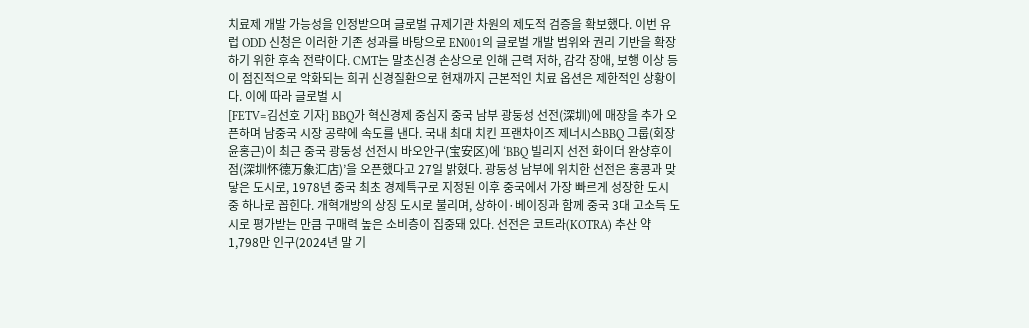치료제 개발 가능성을 인정받으며 글로벌 규제기관 차원의 제도적 검증을 확보했다. 이번 유럽 ODD 신청은 이러한 기존 성과를 바탕으로 EN001의 글로벌 개발 범위와 권리 기반을 확장하기 위한 후속 전략이다. CMT는 말초신경 손상으로 인해 근력 저하, 감각 장애, 보행 이상 등이 점진적으로 악화되는 희귀 신경질환으로 현재까지 근본적인 치료 옵션은 제한적인 상황이다. 이에 따라 글로벌 시
[FETV=김선호 기자] BBQ가 혁신경제 중심지 중국 남부 광둥성 선전(深圳)에 매장을 추가 오픈하며 남중국 시장 공략에 속도를 낸다. 국내 최대 치킨 프랜차이즈 제너시스BBQ 그룹(회장 윤홍근)이 최근 중국 광둥성 선전시 바오안구(宝安区)에 ‘BBQ 빌리지 선전 화이더 완샹후이점(深圳怀德万象汇店)’을 오픈했다고 27일 밝혔다. 광둥성 남부에 위치한 선전은 홍콩과 맞닿은 도시로, 1978년 중국 최초 경제특구로 지정된 이후 중국에서 가장 빠르게 성장한 도시 중 하나로 꼽힌다. 개혁개방의 상징 도시로 불리며, 상하이·베이징과 함께 중국 3대 고소득 도시로 평가받는 만큼 구매력 높은 소비층이 집중돼 있다. 선전은 코트라(KOTRA) 추산 약 1,798만 인구(2024년 말 기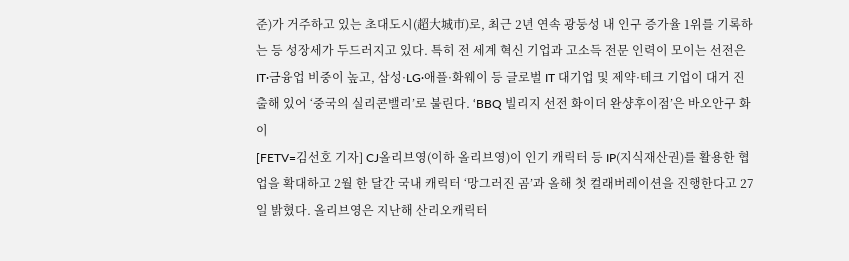준)가 거주하고 있는 초대도시(超大城市)로, 최근 2년 연속 광둥성 내 인구 증가율 1위를 기록하는 등 성장세가 두드러지고 있다. 특히 전 세계 혁신 기업과 고소득 전문 인력이 모이는 선전은 IT·금융업 비중이 높고, 삼성·LG·애플·화웨이 등 글로벌 IT 대기업 및 제약·테크 기업이 대거 진출해 있어 ‘중국의 실리콘밸리’로 불린다. ‘BBQ 빌리지 선전 화이더 완샹후이점’은 바오안구 화이
[FETV=김선호 기자] CJ올리브영(이하 올리브영)이 인기 캐릭터 등 IP(지식재산권)를 활용한 협업을 확대하고 2월 한 달간 국내 캐릭터 ‘망그러진 곰’과 올해 첫 컬래버레이션을 진행한다고 27일 밝혔다. 올리브영은 지난해 산리오캐릭터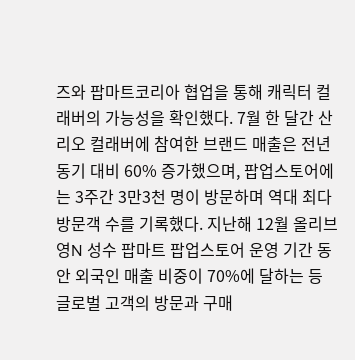즈와 팝마트코리아 협업을 통해 캐릭터 컬래버의 가능성을 확인했다. 7월 한 달간 산리오 컬래버에 참여한 브랜드 매출은 전년 동기 대비 60% 증가했으며, 팝업스토어에는 3주간 3만3천 명이 방문하며 역대 최다 방문객 수를 기록했다. 지난해 12월 올리브영N 성수 팝마트 팝업스토어 운영 기간 동안 외국인 매출 비중이 70%에 달하는 등 글로벌 고객의 방문과 구매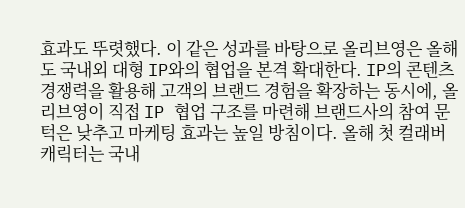효과도 뚜렷했다. 이 같은 성과를 바탕으로 올리브영은 올해도 국내외 대형 IP와의 협업을 본격 확대한다. IP의 콘텐츠 경쟁력을 활용해 고객의 브랜드 경험을 확장하는 동시에, 올리브영이 직접 IP 협업 구조를 마련해 브랜드사의 참여 문턱은 낮추고 마케팅 효과는 높일 방침이다. 올해 첫 컬래버 캐릭터는 국내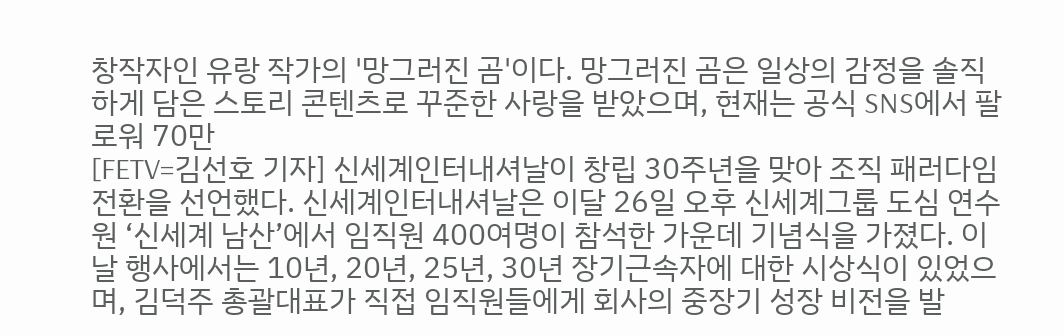창작자인 유랑 작가의 '망그러진 곰'이다. 망그러진 곰은 일상의 감정을 솔직하게 담은 스토리 콘텐츠로 꾸준한 사랑을 받았으며, 현재는 공식 SNS에서 팔로워 70만
[FETV=김선호 기자] 신세계인터내셔날이 창립 30주년을 맞아 조직 패러다임 전환을 선언했다. 신세계인터내셔날은 이달 26일 오후 신세계그룹 도심 연수원 ‘신세계 남산’에서 임직원 400여명이 참석한 가운데 기념식을 가졌다. 이날 행사에서는 10년, 20년, 25년, 30년 장기근속자에 대한 시상식이 있었으며, 김덕주 총괄대표가 직접 임직원들에게 회사의 중장기 성장 비전을 발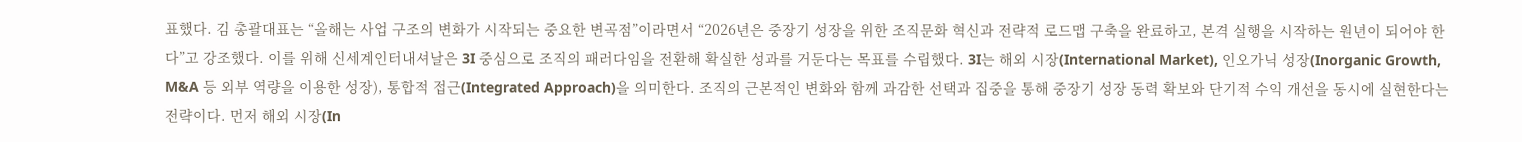표했다. 김 총괄대표는 “올해는 사업 구조의 변화가 시작되는 중요한 변곡점”이라면서 “2026년은 중장기 성장을 위한 조직문화 혁신과 전략적 로드맵 구축을 완료하고, 본격 실행을 시작하는 원년이 되어야 한다”고 강조했다. 이를 위해 신세계인터내셔날은 3I 중심으로 조직의 패러다임을 전환해 확실한 성과를 거둔다는 목표를 수립했다. 3I는 해외 시장(International Market), 인오가닉 성장(Inorganic Growth, M&A 등 외부 역량을 이용한 성장), 통합적 접근(Integrated Approach)을 의미한다. 조직의 근본적인 변화와 함께 과감한 선택과 집중을 통해 중장기 성장 동력 확보와 단기적 수익 개선을 동시에 실현한다는 전략이다. 먼저 해외 시장(In